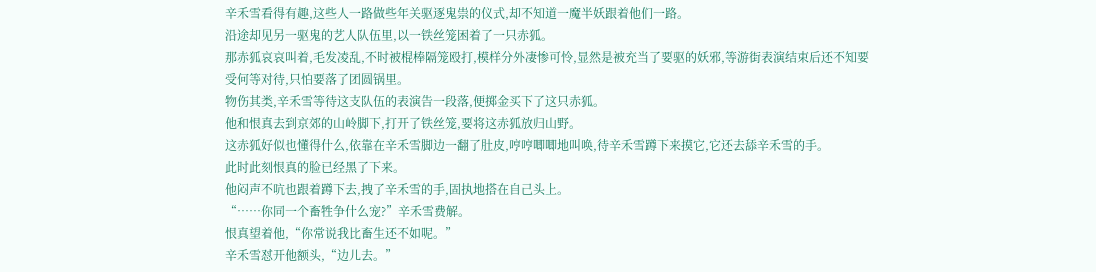辛禾雪看得有趣,这些人一路做些年关驱逐鬼祟的仪式,却不知道一魔半妖跟着他们一路。
沿途却见另一驱鬼的艺人队伍里,以一铁丝笼困着了一只赤狐。
那赤狐哀哀叫着,毛发凌乱,不时被棍棒隔笼殴打,模样分外凄惨可怜,显然是被充当了要驱的妖邪,等游街表演结束后还不知要受何等对待,只怕要落了团圆锅里。
物伤其类,辛禾雪等待这支队伍的表演告一段落,便掷金买下了这只赤狐。
他和恨真去到京郊的山岭脚下,打开了铁丝笼,要将这赤狐放归山野。
这赤狐好似也懂得什么,依靠在辛禾雪脚边一翻了肚皮,哼哼唧唧地叫唤,待辛禾雪蹲下来摸它,它还去舔辛禾雪的手。
此时此刻恨真的脸已经黑了下来。
他闷声不吭也跟着蹲下去,拽了辛禾雪的手,固执地搭在自己头上。
“……你同一个畜牲争什么宠?”辛禾雪费解。
恨真望着他,“你常说我比畜生还不如呢。”
辛禾雪怼开他额头,“边儿去。”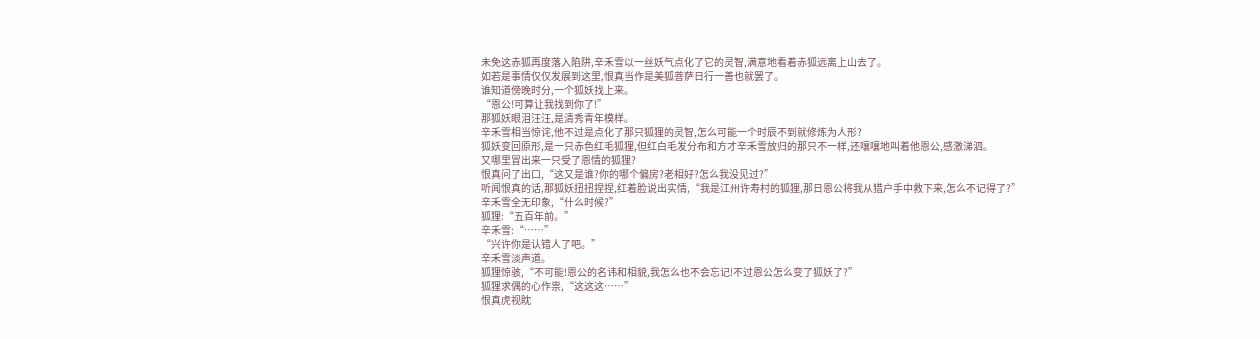未免这赤狐再度落入陷阱,辛禾雪以一丝妖气点化了它的灵智,满意地看着赤狐远离上山去了。
如若是事情仅仅发展到这里,恨真当作是美狐菩萨日行一善也就罢了。
谁知道傍晚时分,一个狐妖找上来。
“恩公!可算让我找到你了!”
那狐妖眼泪汪汪,是清秀青年模样。
辛禾雪相当惊诧,他不过是点化了那只狐狸的灵智,怎么可能一个时辰不到就修炼为人形?
狐妖变回原形,是一只赤色红毛狐狸,但红白毛发分布和方才辛禾雪放归的那只不一样,还嚷嚷地叫着他恩公,感激涕泗。
又哪里冒出来一只受了恩情的狐狸?
恨真问了出口,“这又是谁?你的哪个偏房?老相好?怎么我没见过?”
听闻恨真的话,那狐妖扭扭捏捏,红着脸说出实情,“我是江州许寿村的狐狸,那日恩公将我从猎户手中救下来,怎么不记得了?”
辛禾雪全无印象,“什么时候?”
狐狸:“五百年前。”
辛禾雪:“……”
“兴许你是认错人了吧。”
辛禾雪淡声道。
狐狸惊骇,“不可能!恩公的名讳和相貌,我怎么也不会忘记!不过恩公怎么变了狐妖了?”
狐狸求偶的心作祟,“这这这……”
恨真虎视眈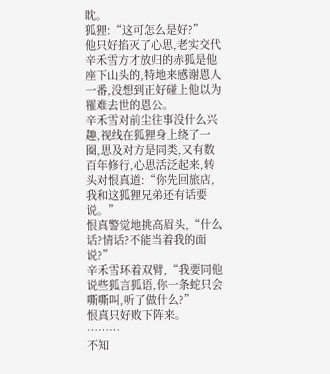眈。
狐狸:“这可怎么是好?”
他只好掐灭了心思,老实交代辛禾雪方才放归的赤狐是他座下山头的,特地来感谢恩人一番,没想到正好碰上他以为罹难去世的恩公。
辛禾雪对前尘往事没什么兴趣,视线在狐狸身上绕了一圈,思及对方是同类,又有数百年修行,心思活泛起来,转头对恨真道:“你先回旅店,我和这狐狸兄弟还有话要说。”
恨真警觉地挑高眉头,“什么话?情话?不能当着我的面说?”
辛禾雪环着双臂,“我要同他说些狐言狐语,你一条蛇只会嘶嘶叫,听了做什么?”
恨真只好败下阵来。
………
不知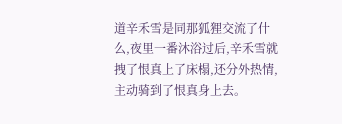道辛禾雪是同那狐狸交流了什么,夜里一番沐浴过后,辛禾雪就拽了恨真上了床榻,还分外热情,主动骑到了恨真身上去。